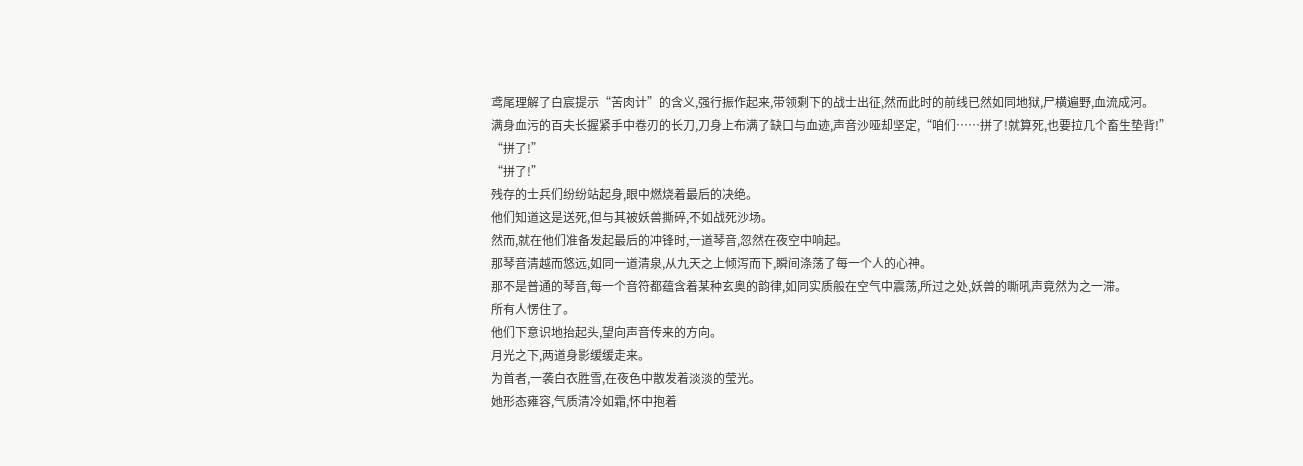鸢尾理解了白宸提示“苦肉计”的含义,强行振作起来,带领剩下的战士出征,然而此时的前线已然如同地狱,尸横遍野,血流成河。
满身血污的百夫长握紧手中卷刃的长刀,刀身上布满了缺口与血迹,声音沙哑却坚定,“咱们……拼了!就算死,也要拉几个畜生垫背!”
“拼了!”
“拼了!”
残存的士兵们纷纷站起身,眼中燃烧着最后的决绝。
他们知道这是送死,但与其被妖兽撕碎,不如战死沙场。
然而,就在他们准备发起最后的冲锋时,一道琴音,忽然在夜空中响起。
那琴音清越而悠远,如同一道清泉,从九天之上倾泻而下,瞬间涤荡了每一个人的心神。
那不是普通的琴音,每一个音符都蕴含着某种玄奥的韵律,如同实质般在空气中震荡,所过之处,妖兽的嘶吼声竟然为之一滞。
所有人愣住了。
他们下意识地抬起头,望向声音传来的方向。
月光之下,两道身影缓缓走来。
为首者,一袭白衣胜雪,在夜色中散发着淡淡的莹光。
她形态雍容,气质清冷如霜,怀中抱着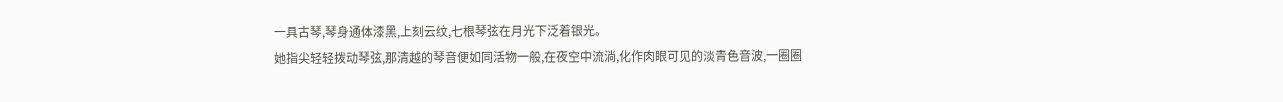一具古琴,琴身通体漆黑,上刻云纹,七根琴弦在月光下泛着银光。
她指尖轻轻拨动琴弦,那清越的琴音便如同活物一般,在夜空中流淌,化作肉眼可见的淡青色音波,一圈圈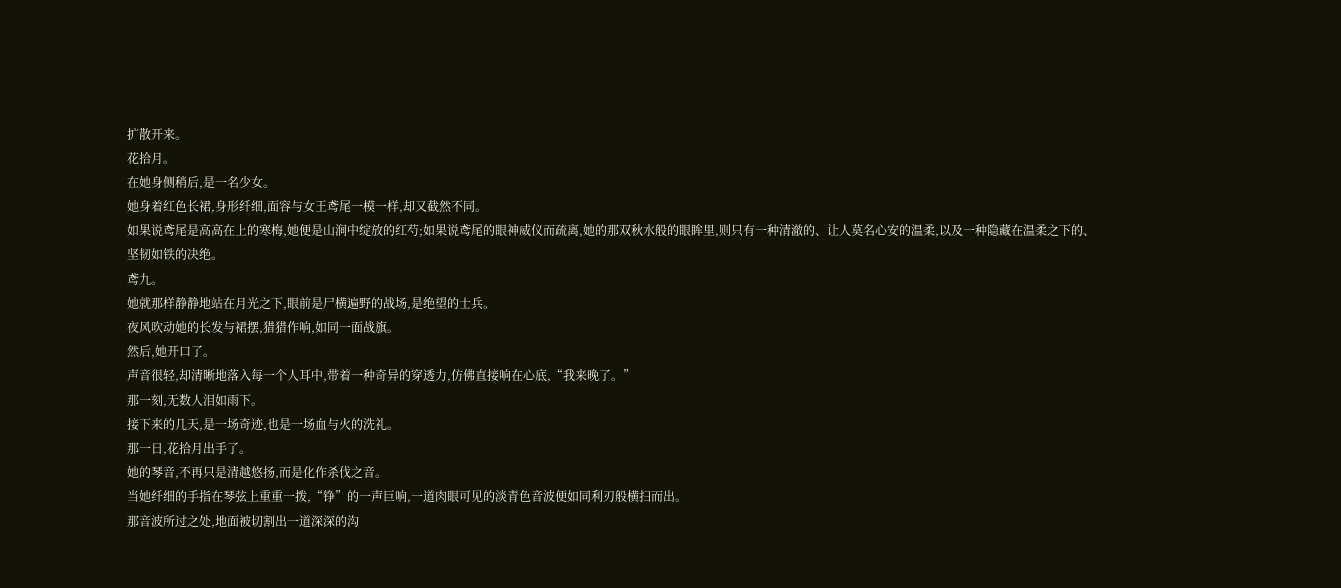扩散开来。
花拾月。
在她身侧稍后,是一名少女。
她身着红色长裙,身形纤细,面容与女王鸢尾一模一样,却又截然不同。
如果说鸢尾是高高在上的寒梅,她便是山涧中绽放的红芍;如果说鸢尾的眼神威仪而疏离,她的那双秋水般的眼眸里,则只有一种清澈的、让人莫名心安的温柔,以及一种隐藏在温柔之下的、坚韧如铁的决绝。
鸢九。
她就那样静静地站在月光之下,眼前是尸横遍野的战场,是绝望的士兵。
夜风吹动她的长发与裙摆,猎猎作响,如同一面战旗。
然后,她开口了。
声音很轻,却清晰地落入每一个人耳中,带着一种奇异的穿透力,仿佛直接响在心底,“我来晚了。”
那一刻,无数人泪如雨下。
接下来的几天,是一场奇迹,也是一场血与火的洗礼。
那一日,花拾月出手了。
她的琴音,不再只是清越悠扬,而是化作杀伐之音。
当她纤细的手指在琴弦上重重一拨,“铮”的一声巨响,一道肉眼可见的淡青色音波便如同利刃般横扫而出。
那音波所过之处,地面被切割出一道深深的沟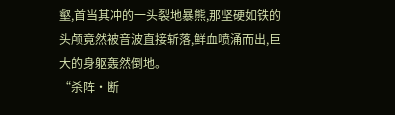壑,首当其冲的一头裂地暴熊,那坚硬如铁的头颅竟然被音波直接斩落,鲜血喷涌而出,巨大的身躯轰然倒地。
“杀阵·断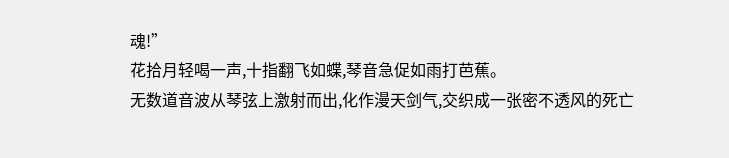魂!”
花拾月轻喝一声,十指翻飞如蝶,琴音急促如雨打芭蕉。
无数道音波从琴弦上激射而出,化作漫天剑气,交织成一张密不透风的死亡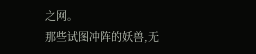之网。
那些试图冲阵的妖兽,无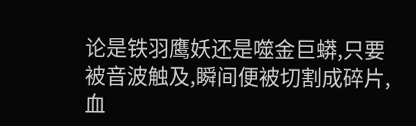论是铁羽鹰妖还是噬金巨蟒,只要被音波触及,瞬间便被切割成碎片,血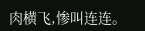肉横飞,惨叫连连。